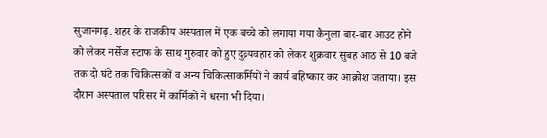सुजानगढ़. शहर के राजकीय अस्पताल में एक बच्चे को लगाया गया कैनुला बार-बार आउट होने को लेकर नर्सेज स्टाफ के साथ गुरुवार को हुए दुव्र्यवहार को लेकर शुक्रवार सुबह आठ से 10 बजे तक दो घंटे तक चिकित्सकों व अन्य चिकित्साकर्मियों ने कार्य बहिष्कार कर आक्रोश जताया। इस दौरान अस्पताल परिसर में कार्मिकों ने धरना भी दिया।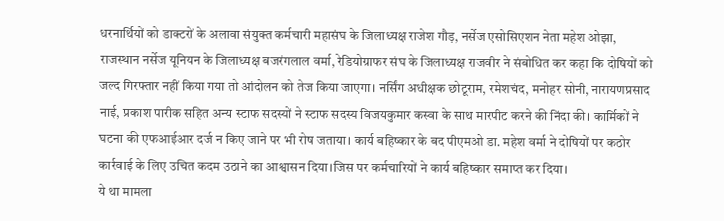धरनार्थियों को डाक्टरों के अलावा संयुक्त कर्मचारी महासंघ के जिलाध्यक्ष राजेश गौड़, नर्सेज एसोसिएशन नेता महेश ओझा, राजस्थान नर्सेज यूनियन के जिलाध्यक्ष बजरंगलाल वर्मा, रेडियोग्राफर संघ के जिलाध्यक्ष राजवीर ने संबोधित कर कहा कि दोषियों को जल्द गिरफ्तार नहीं किया गया तो आंदोलन को तेज किया जाएगा। नर्सिंग अधीक्षक छोटूराम, रमेशचंद, मनोहर सोनी, नारायणप्रसाद नाई, प्रकाश पारीक सहित अन्य स्टाफ सदस्यों ने स्टाफ सदस्य विजयकुमार कस्वा के साथ मारपीट करने की निंदा की। कार्मिकों ने घटना की एफआईआर दर्ज न किए जाने पर भी रोष जताया। कार्य बहिष्कार के बद पीएमओ डा. महेश वर्मा ने दोषियों पर कठोर कार्रवाई के लिए उचित कदम उठाने का आश्वासन दिया।जिस पर कर्मचारियों ने कार्य बहिष्कार समाप्त कर दिया।
ये था मामला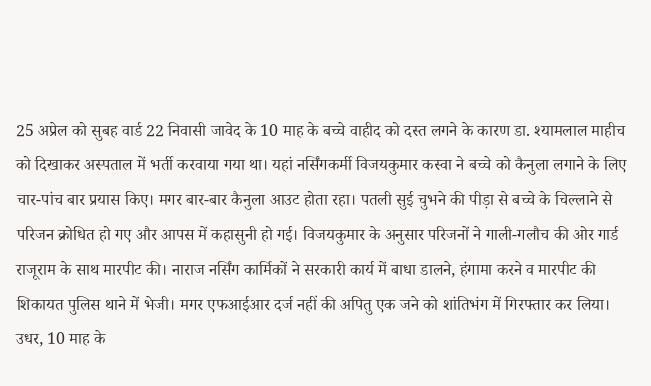25 अप्रेल को सुबह वार्ड 22 निवासी जावेद के 10 माह के बच्चे वाहीद को दस्त लगने के कारण डा. श्यामलाल माहीच को दिखाकर अस्पताल में भर्ती करवाया गया था। यहां नर्सिंगकर्मी विजयकुमार कस्वा ने बच्चे को कैनुला लगाने के लिए चार-पांच बार प्रयास किए। मगर बार-बार कैनुला आउट होता रहा। पतली सुई चुभने की पीड़ा से बच्चे के चिल्लाने से परिजन क्रोधित हो गए और आपस में कहासुनी हो गई। विजयकुमार के अनुसार परिजनों ने गाली-गलौच की ओर गार्ड राजूराम के साथ मारपीट की। नाराज नर्सिंग कार्मिकों ने सरकारी कार्य में बाधा डालने, हंगामा करने व मारपीट की शिकायत पुलिस थाने में भेजी। मगर एफआईआर दर्ज नहीं की अपितु एक जने को शांतिभंग में गिरफ्तार कर लिया। उधर, 10 माह के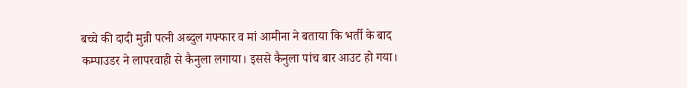बच्चे की दादी मुन्नी पत्नी अब्दुल गफ्फार व मां आमीना ने बताया कि भर्ती के बाद कम्पाउडर ने लापरवाही से कैनुला लगाया। इससे कैनुला पांच बार आउट हो गया।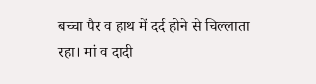बच्चा पैर व हाथ में दर्द होने से चिल्लाता रहा। मां व दादी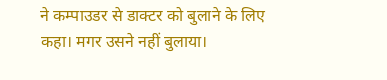ने कम्पाउडर से डाक्टर को बुलाने के लिए कहा। मगर उसने नहीं बुलाया।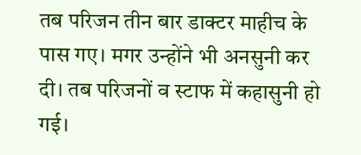तब परिजन तीन बार डाक्टर माहीच के पास गए। मगर उन्होंने भी अनसुनी कर दी। तब परिजनों व स्टाफ में कहासुनी हो गई।